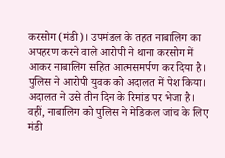करसोग (मंडी)। उपमंडल के तहत नाबालिग का अपहरण करने वाले आरोपी ने थाना करसोग में आकर नाबालिग सहित आत्मसमर्पण कर दिया है। पुलिस ने आरोपी युवक को अदालत में पेश किया। अदालत ने उसे तीन दिन के रिमांड पर भेजा है। वहीं, नाबालिग को पुलिस ने मेडिकल जांच के लिए मंडी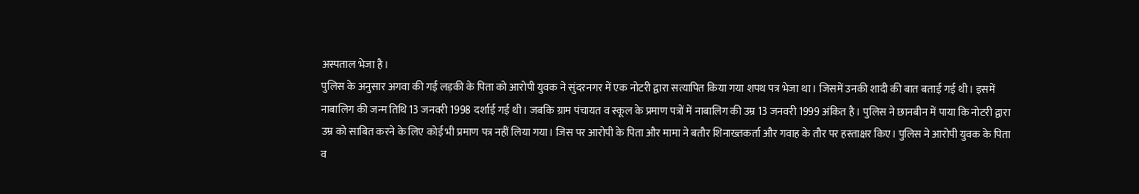अस्पताल भेजा है।
पुलिस के अनुसार अगवा की गई लड़की के पिता को आरोपी युवक ने सुंदरनगर में एक नोटरी द्वारा सत्यापित किया गया शपथ पत्र भेजा था। जिसमें उनकी शादी की बात बताई गई थी। इसमें नाबालिग की जन्म तिथि 13 जनवरी 1998 दर्शाई गई थी। जबकि ग्राम पंचायत व स्कूल के प्रमाण पत्रों में नाबालिग की उम्र 13 जनवरी 1999 अंकित है। पुलिस ने छानबीन में पाया कि नोटरी द्वारा उम्र को साबित करने के लिए कोई भी प्रमाण पत्र नहीं लिया गया। जिस पर आरोपी के पिता और मामा ने बतौर शिनाख्तकर्ता और गवाह के तौर पर हस्ताक्षर किए। पुलिस ने आरोपी युवक के पिता व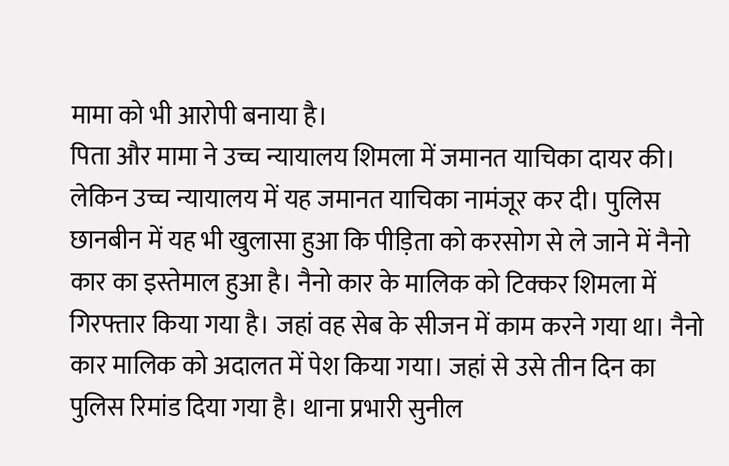मामा को भी आरोपी बनाया है।
पिता और मामा ने उच्च न्यायालय शिमला में जमानत याचिका दायर की। लेकिन उच्च न्यायालय में यह जमानत याचिका नामंजूर कर दी। पुलिस छानबीन में यह भी खुलासा हुआ कि पीड़िता को करसोग से ले जाने में नैनो कार का इस्तेमाल हुआ है। नैनो कार के मालिक को टिक्कर शिमला में गिरफ्तार किया गया है। जहां वह सेब के सीजन में काम करने गया था। नैनो कार मालिक को अदालत में पेश किया गया। जहां से उसे तीन दिन का पुलिस रिमांड दिया गया है। थाना प्रभारी सुनील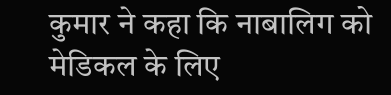कुमार ने कहा कि नाबालिग को मेडिकल के लिए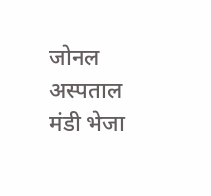जोनल अस्पताल मंडी भेजा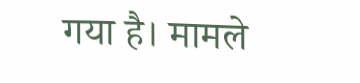गया है। मामले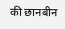की छानबीन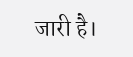जारी है।